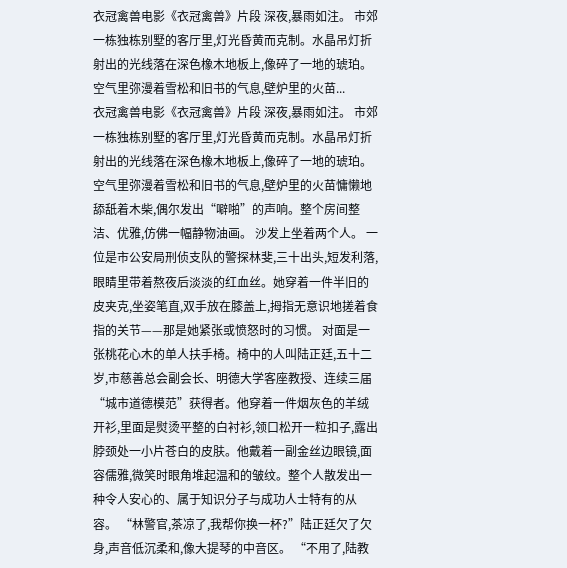衣冠禽兽电影《衣冠禽兽》片段 深夜,暴雨如注。 市郊一栋独栋别墅的客厅里,灯光昏黄而克制。水晶吊灯折射出的光线落在深色橡木地板上,像碎了一地的琥珀。空气里弥漫着雪松和旧书的气息,壁炉里的火苗...
衣冠禽兽电影《衣冠禽兽》片段 深夜,暴雨如注。 市郊一栋独栋别墅的客厅里,灯光昏黄而克制。水晶吊灯折射出的光线落在深色橡木地板上,像碎了一地的琥珀。空气里弥漫着雪松和旧书的气息,壁炉里的火苗慵懒地舔舐着木柴,偶尔发出“噼啪”的声响。整个房间整洁、优雅,仿佛一幅静物油画。 沙发上坐着两个人。 一位是市公安局刑侦支队的警探林斐,三十出头,短发利落,眼睛里带着熬夜后淡淡的红血丝。她穿着一件半旧的皮夹克,坐姿笔直,双手放在膝盖上,拇指无意识地搓着食指的关节——那是她紧张或愤怒时的习惯。 对面是一张桃花心木的单人扶手椅。椅中的人叫陆正廷,五十二岁,市慈善总会副会长、明德大学客座教授、连续三届“城市道德模范”获得者。他穿着一件烟灰色的羊绒开衫,里面是熨烫平整的白衬衫,领口松开一粒扣子,露出脖颈处一小片苍白的皮肤。他戴着一副金丝边眼镜,面容儒雅,微笑时眼角堆起温和的皱纹。整个人散发出一种令人安心的、属于知识分子与成功人士特有的从容。 “林警官,茶凉了,我帮你换一杯?”陆正廷欠了欠身,声音低沉柔和,像大提琴的中音区。 “不用了,陆教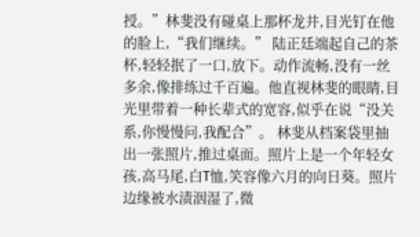授。”林斐没有碰桌上那杯龙井,目光钉在他的脸上,“我们继续。” 陆正廷端起自己的茶杯,轻轻抿了一口,放下。动作流畅,没有一丝多余,像排练过千百遍。他直视林斐的眼睛,目光里带着一种长辈式的宽容,似乎在说“没关系,你慢慢问,我配合”。 林斐从档案袋里抽出一张照片,推过桌面。照片上是一个年轻女孩,高马尾,白T恤,笑容像六月的向日葵。照片边缘被水渍洇湿了,微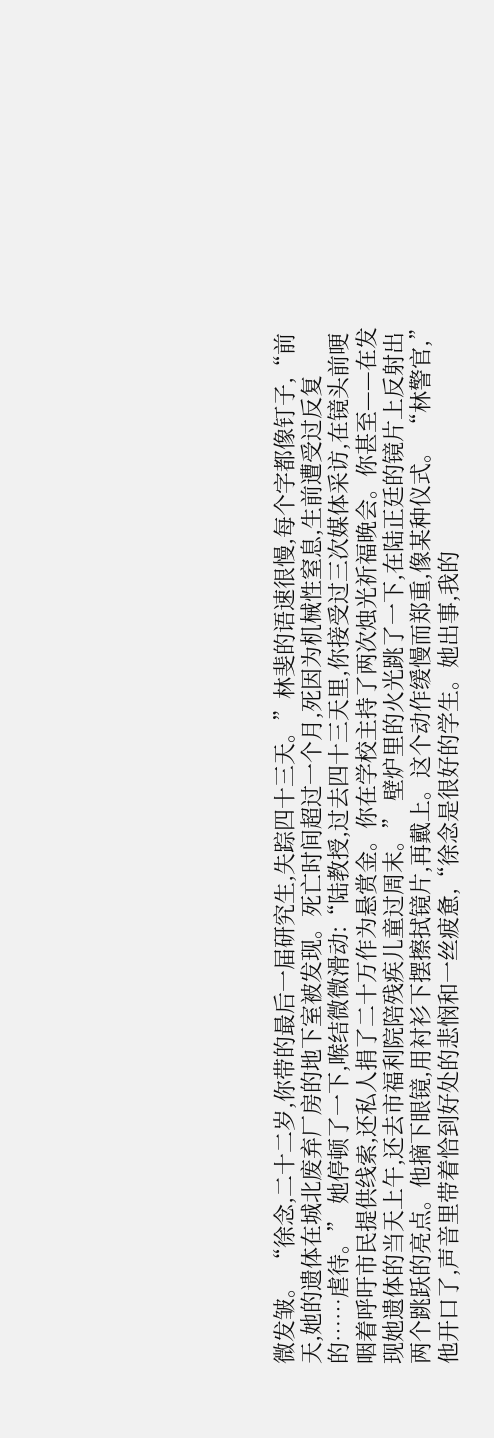微发皱。 “徐念,二十二岁,你带的最后一届研究生,失踪四十三天。”林斐的语速很慢,每个字都像钉子,“前天,她的遗体在城北废弃厂房的地下室被发现。死亡时间超过一个月,死因为机械性窒息,生前遭受过反复的……虐待。” 她停顿了一下,喉结微微滑动:“陆教授,过去四十三天里,你接受过三次媒体采访,在镜头前哽咽着呼吁市民提供线索,还私人捐了二十万作为悬赏金。你在学校主持了两次烛光祈福晚会。你甚至——在发现她遗体的当天上午,还去市福利院陪残疾儿童过周末。” 壁炉里的火光跳了一下,在陆正廷的镜片上反射出两个跳跃的亮点。他摘下眼镜,用衬衫下摆擦拭镜片,再戴上。这个动作缓慢而郑重,像某种仪式。 “林警官,”他开口了,声音里带着恰到好处的悲悯和一丝疲惫,“徐念是很好的学生。她出事,我的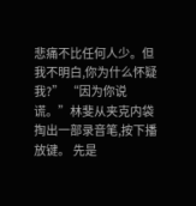悲痛不比任何人少。但我不明白,你为什么怀疑我?” “因为你说谎。”林斐从夹克内袋掏出一部录音笔,按下播放键。 先是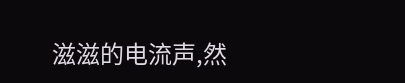滋滋的电流声,然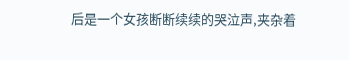后是一个女孩断断续续的哭泣声,夹杂着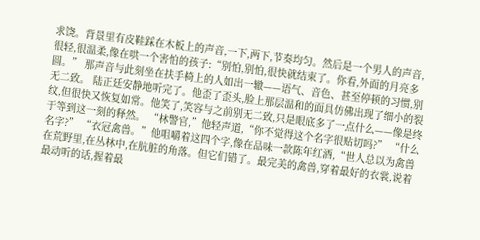求饶。背景里有皮鞋踩在木板上的声音,一下,两下,节奏均匀。然后是一个男人的声音,很轻,很温柔,像在哄一个害怕的孩子:“别怕,别怕,很快就结束了。你看,外面的月亮多圆。” 那声音与此刻坐在扶手椅上的人如出一辙——语气、音色、甚至停顿的习惯,别无二致。 陆正廷安静地听完了。他歪了歪头,脸上那层温和的面具仿佛出现了细小的裂纹,但很快又恢复如常。他笑了,笑容与之前别无二致,只是眼底多了一点什么——像是终于等到这一刻的释然。 “林警官,”他轻声道,“你不觉得这个名字很贴切吗?” “什么名字?” “衣冠禽兽。”他咀嚼着这四个字,像在品味一款陈年红酒,“世人总以为禽兽在荒野里,在丛林中,在肮脏的角落。但它们错了。最完美的禽兽,穿着最好的衣裳,说着最动听的话,握着最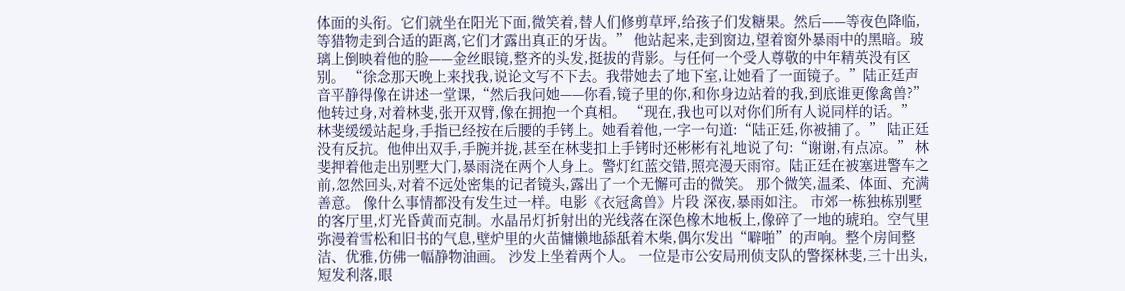体面的头衔。它们就坐在阳光下面,微笑着,替人们修剪草坪,给孩子们发糖果。然后——等夜色降临,等猎物走到合适的距离,它们才露出真正的牙齿。” 他站起来,走到窗边,望着窗外暴雨中的黑暗。玻璃上倒映着他的脸——金丝眼镜,整齐的头发,挺拔的背影。与任何一个受人尊敬的中年精英没有区别。 “徐念那天晚上来找我,说论文写不下去。我带她去了地下室,让她看了一面镜子。”陆正廷声音平静得像在讲述一堂课,“然后我问她——你看,镜子里的你,和你身边站着的我,到底谁更像禽兽?” 他转过身,对着林斐,张开双臂,像在拥抱一个真相。 “现在,我也可以对你们所有人说同样的话。” 林斐缓缓站起身,手指已经按在后腰的手铐上。她看着他,一字一句道:“陆正廷,你被捕了。” 陆正廷没有反抗。他伸出双手,手腕并拢,甚至在林斐扣上手铐时还彬彬有礼地说了句:“谢谢,有点凉。” 林斐押着他走出别墅大门,暴雨浇在两个人身上。警灯红蓝交错,照亮漫天雨帘。陆正廷在被塞进警车之前,忽然回头,对着不远处密集的记者镜头,露出了一个无懈可击的微笑。 那个微笑,温柔、体面、充满善意。 像什么事情都没有发生过一样。电影《衣冠禽兽》片段 深夜,暴雨如注。 市郊一栋独栋别墅的客厅里,灯光昏黄而克制。水晶吊灯折射出的光线落在深色橡木地板上,像碎了一地的琥珀。空气里弥漫着雪松和旧书的气息,壁炉里的火苗慵懒地舔舐着木柴,偶尔发出“噼啪”的声响。整个房间整洁、优雅,仿佛一幅静物油画。 沙发上坐着两个人。 一位是市公安局刑侦支队的警探林斐,三十出头,短发利落,眼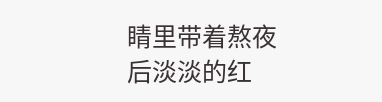睛里带着熬夜后淡淡的红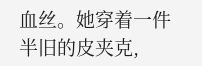血丝。她穿着一件半旧的皮夹克,